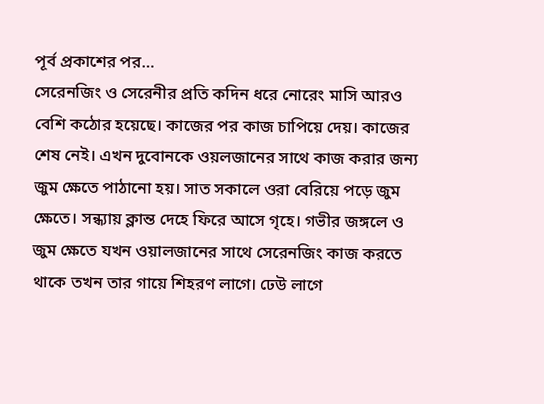পূর্ব প্রকাশের পর…
সেরেনজিং ও সেরেনীর প্রতি কদিন ধরে নোরেং মাসি আরও বেশি কঠোর হয়েছে। কাজের পর কাজ চাপিয়ে দেয়। কাজের শেষ নেই। এখন দুবোনকে ওয়লজানের সাথে কাজ করার জন্য জুম ক্ষেতে পাঠানো হয়। সাত সকালে ওরা বেরিয়ে পড়ে জুম ক্ষেতে। সন্ধ্যায় ক্লান্ত দেহে ফিরে আসে গৃহে। গভীর জঙ্গলে ও জুম ক্ষেতে যখন ওয়ালজানের সাথে সেরেনজিং কাজ করতে থাকে তখন তার গায়ে শিহরণ লাগে। ঢেউ লাগে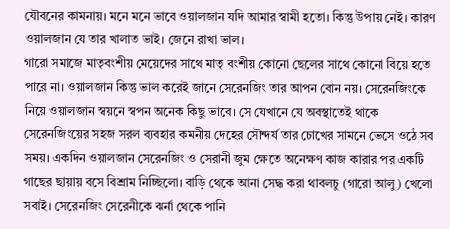যৌবনের কামনায়। মনে মনে ভাবে ওয়ালজান যদি আমার স্বামী হতো। কিন্তু উপায় নেই। কারণ ওয়ালজান যে তার খালাত ভাই। জেনে রাখা ভাল।
গারো সমাজে মাতৃবংশীয় মেয়েদের সাথে মাতৃ বংশীয় কোনো ছেলের সাথে কোনো বিয়ে হতে পারে না। ওয়ালজান কিন্তু ভাল করেই জানে সেরেনজিং তার আপন বোন নয়। সেরেনজিংকে নিয়ে ওয়ালজান স্বয়নে স্বপন অনেক কিছু ভাবে। সে যেখানে যে অবস্থাতেই থাকে সেরেনজিংয়ের সহজ সরল ব্যবহার কমনীয় দেহের সৌন্দর্য তার চোখের সামনে ভেসে ওঠে সব সময়। একদিন ওয়ালজান সেরেনজিং ও সেরানী জুম ক্ষেতে অনেক্ষণ কাজ কারার পর একটি গাছের ছায়ায় বসে বিশ্রাম নিচ্ছিলো। বাড়ি থেকে আনা সেদ্ধ করা থাবলচু (গারো আলু) খেলো সবাই। সেরেনজিং সেরেনীকে ঝর্না থেকে পানি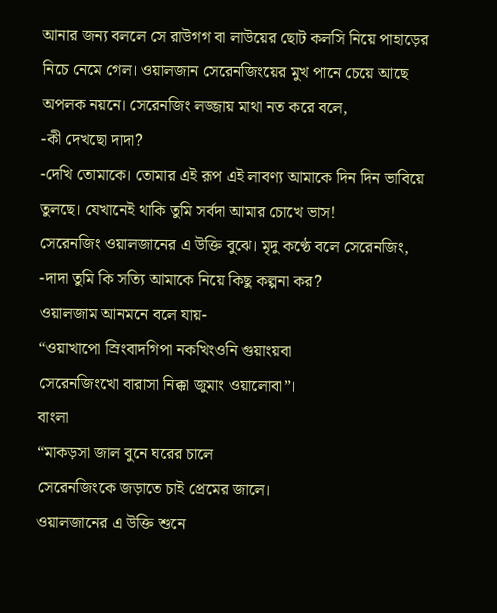আনার জন্য বললে সে রাউগগ বা লাউয়ের ছোট কলসি নিয়ে পাহাড়ের নিচে নেমে গেল। ওয়ালজান সেরেনজিংয়ের মুখ পানে চেয়ে আছে অপলক নয়নে। সেরেনজিং লজ্জায় মাথা নত করে বলে,
-কী দেখছো দাদা?
-দেখি তোমাকে। তোমার এই রূপ এই লাবণ্য আমাকে দিন দিন ভাবিয়ে তুলছে। যেখানেই থাকি তুমি সর্বদা আমার চোখে ভাস!
সেরেনজিং ওয়ালজানের এ উক্তি বুঝে। মৃদু কণ্ঠে বলে সেরেনজিং,
-দাদা তুমি কি সত্যি আমাকে নিয়ে কিছু কল্পনা কর?
ওয়ালজাম আনমনে বলে যায়-
“ওয়াখাপো স্রিংবাদগিপা নকখিংওনি গুয়াংয়বা
সেরেনজিংখো বারাসা নিক্কা জুমাং ওয়ালোবা”।
বাংলা
“মাকড়সা জাল বুনে ঘরের চালে
সেরেনজিংকে জড়াতে চাই প্রেমের জালে।
ওয়ালজানের এ উক্তি শুনে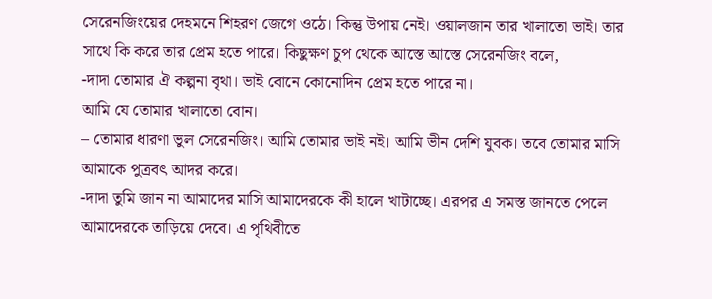সেরেনজিংয়ের দেহমনে শিহরণ জেগে ওঠে। কিন্তু উপায় নেই। ওয়ালজান তার খালাতো ভাই। তার সাথে কি করে তার প্রেম হতে পারে। কিছুক্ষণ চুপ থেকে আস্তে আস্তে সেরেনজিং বলে,
-দাদা তোমার ঐ কল্পনা বৃথা। ভাই বোনে কোনোদিন প্রেম হতে পারে না।
আমি যে তোমার খালাতো বোন।
– তোমার ধারণা ভুল সেরেনজিং। আমি তোমার ভাই নই। আমি ভীন দেশি যুবক। তবে তোমার মাসি আমাকে পুত্রবৎ আদর করে।
-দাদা তুমি জান না আমাদের মাসি আমাদেরকে কী হালে খাটাচ্ছে। এরপর এ সমস্ত জানতে পেলে আমাদেরকে তাড়িয়ে দেবে। এ পৃথিবীতে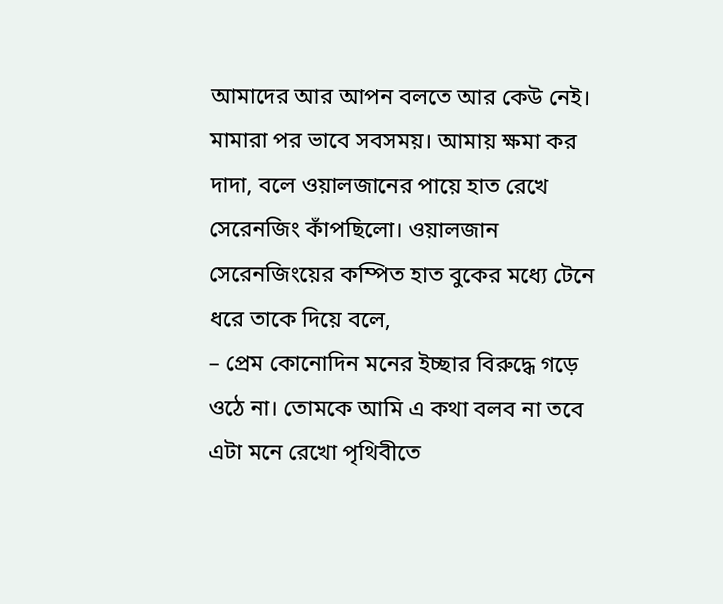আমাদের আর আপন বলতে আর কেউ নেই। মামারা পর ভাবে সবসময়। আমায় ক্ষমা কর দাদা, বলে ওয়ালজানের পায়ে হাত রেখে সেরেনজিং কাঁপছিলো। ওয়ালজান সেরেনজিংয়ের কম্পিত হাত বুকের মধ্যে টেনে ধরে তাকে দিয়ে বলে,
– প্রেম কোনোদিন মনের ইচ্ছার বিরুদ্ধে গড়ে ওঠে না। তোমকে আমি এ কথা বলব না তবে এটা মনে রেখো পৃথিবীতে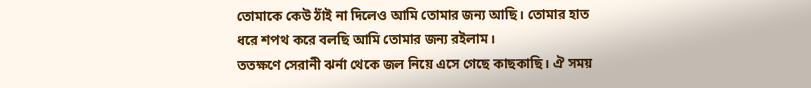তোমাকে কেউ ঠাঁই না দিলেও আমি তোমার জন্য আছি। তোমার হাত ধরে শপথ করে বলছি আমি তোমার জন্য রইলাম।
ততক্ষণে সেরানী ঝর্না থেকে জল নিয়ে এসে গেছে কাছকাছি। ঐ সময়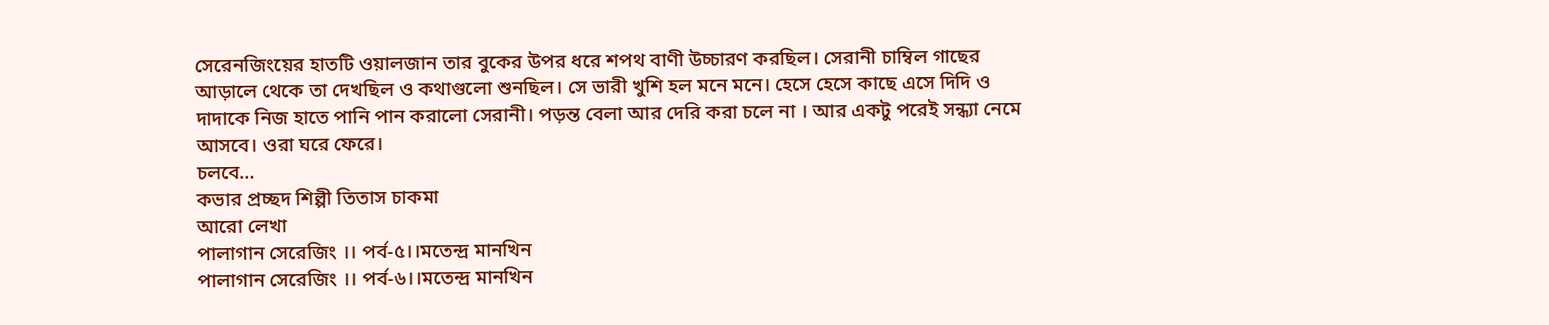সেরেনজিংয়ের হাতটি ওয়ালজান তার বুকের উপর ধরে শপথ বাণী উচ্চারণ করছিল। সেরানী চাম্বিল গাছের আড়ালে থেকে তা দেখছিল ও কথাগুলো শুনছিল। সে ভারী খুশি হল মনে মনে। হেসে হেসে কাছে এসে দিদি ও দাদাকে নিজ হাতে পানি পান করালো সেরানী। পড়ন্ত বেলা আর দেরি করা চলে না । আর একটু পরেই সন্ধ্যা নেমে আসবে। ওরা ঘরে ফেরে।
চলবে…
কভার প্রচ্ছদ শিল্পী তিতাস চাকমা
আরো লেখা
পালাগান সেরেজিং ।। পর্ব-৫।।মতেন্দ্র মানখিন
পালাগান সেরেজিং ।। পর্ব-৬।।মতেন্দ্র মানখিন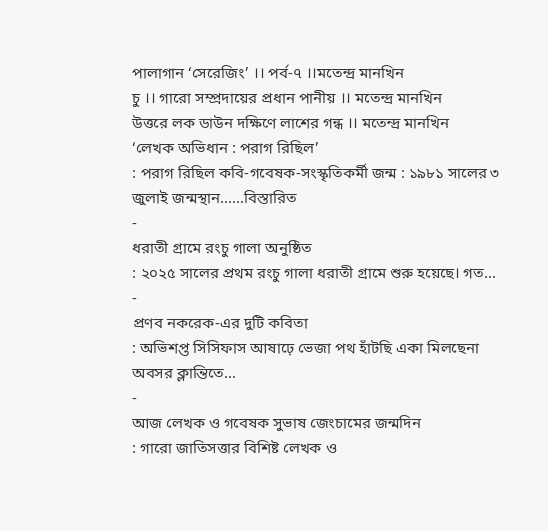পালাগান ‘সেরেজিং’ ।। পর্ব-৭ ।।মতেন্দ্র মানখিন
চু ।। গারো সম্প্রদায়ের প্রধান পানীয় ।। মতেন্দ্র মানখিন
উত্তরে লক ডাউন দক্ষিণে লাশের গন্ধ ।। মতেন্দ্র মানখিন
‘লেখক অভিধান : পরাগ রিছিল’
: পরাগ রিছিল কবি-গবেষক-সংস্কৃতিকর্মী জন্ম : ১৯৮১ সালের ৩ জুলাই জন্মস্থান......বিস্তারিত
-
ধরাতী গ্রামে রংচু গালা অনুষ্ঠিত
: ২০২৫ সালের প্রথম রংচু গালা ধরাতী গ্রামে শুরু হয়েছে। গত...
-
প্রণব নকরেক-এর দুটি কবিতা
: অভিশপ্ত সিসিফাস আষাঢ়ে ভেজা পথ হাঁটছি একা মিলছেনা অবসর ক্লান্তিতে...
-
আজ লেখক ও গবেষক সুভাষ জেংচামের জন্মদিন
: গারো জাতিসত্তার বিশিষ্ট লেখক ও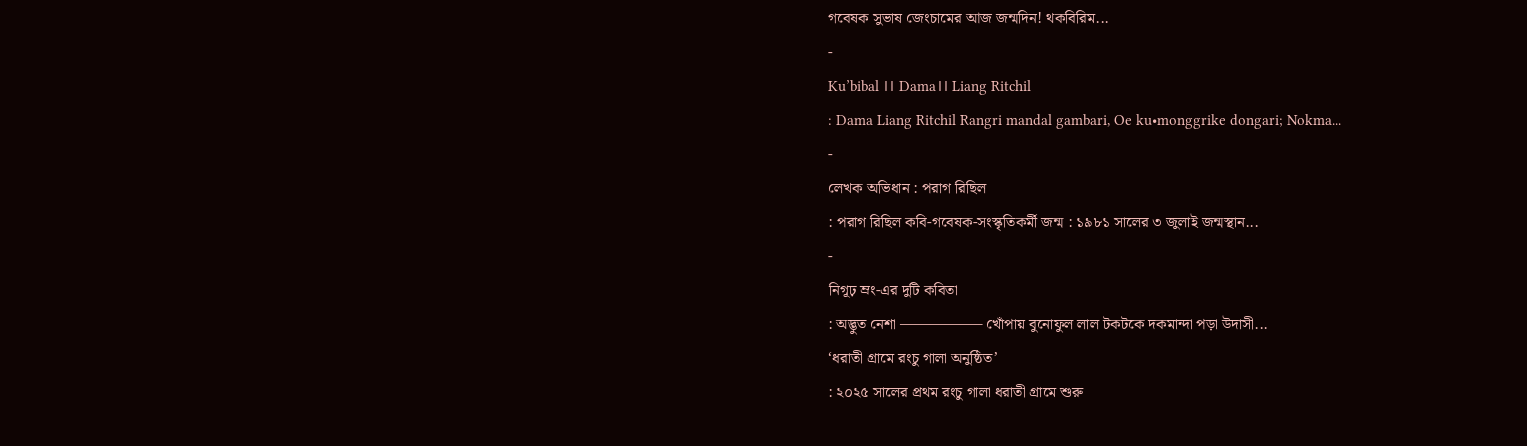গবেষক সুভাষ জেংচামের আজ জন্মদিন! থকবিরিম...
-
Ku’bibal ।। Dama।। Liang Ritchil
: Dama Liang Ritchil Rangri mandal gambari, Oe ku•monggrike dongari; Nokma...
-
লেখক অভিধান : পরাগ রিছিল
: পরাগ রিছিল কবি-গবেষক-সংস্কৃতিকর্মী জন্ম : ১৯৮১ সালের ৩ জুলাই জন্মস্থান...
-
নিগূঢ় ম্রং-এর দুটি কবিতা
: অদ্ভুত নেশা —————– খোঁপায় বুনোফুল লাল টকটকে দকমান্দা পড়া উদাসী...
‘ধরাতী গ্রামে রংচু গালা অনুষ্ঠিত’
: ২০২৫ সালের প্রথম রংচু গালা ধরাতী গ্রামে শুরু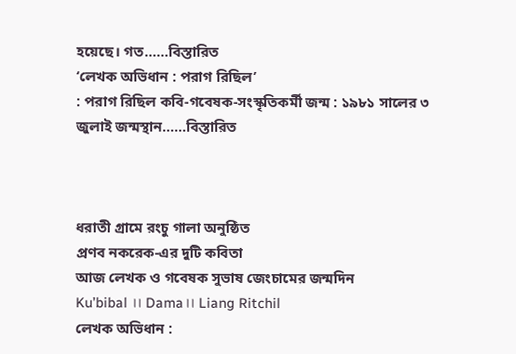হয়েছে। গত......বিস্তারিত
‘লেখক অভিধান : পরাগ রিছিল’
: পরাগ রিছিল কবি-গবেষক-সংস্কৃতিকর্মী জন্ম : ১৯৮১ সালের ৩ জুলাই জন্মস্থান......বিস্তারিত



ধরাতী গ্রামে রংচু গালা অনুষ্ঠিত
প্রণব নকরেক-এর দুটি কবিতা
আজ লেখক ও গবেষক সুভাষ জেংচামের জন্মদিন
Ku’bibal ।। Dama।। Liang Ritchil
লেখক অভিধান :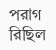পরাগ রিছিল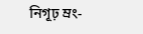নিগূঢ় ম্রং-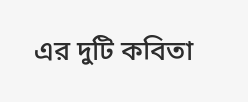এর দুটি কবিতা